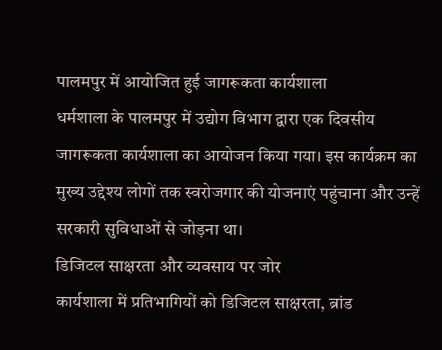पालमपुर में आयोजित हुई जागरूकता कार्यशाला
धर्मशाला के पालमपुर में उद्योग विभाग द्वारा एक दिवसीय जागरूकता कार्यशाला का आयोजन किया गया। इस कार्यक्रम का मुख्य उद्देश्य लोगों तक स्वरोजगार की योजनाएं पहुंचाना और उन्हें सरकारी सुविधाओं से जोड़ना था।
डिजिटल साक्षरता और व्यवसाय पर जोर
कार्यशाला में प्रतिभागियों को डिजिटल साक्षरता, ब्रांड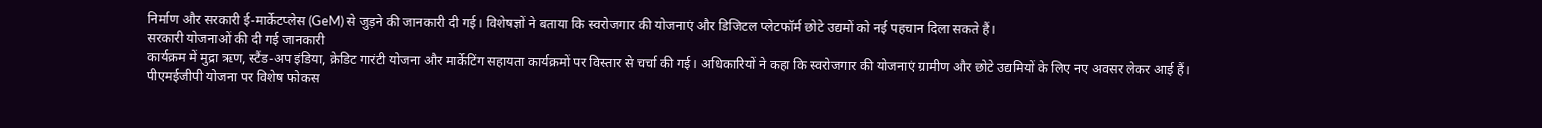निर्माण और सरकारी ई-मार्केटप्लेस (GeM) से जुड़ने की जानकारी दी गई। विशेषज्ञों ने बताया कि स्वरोजगार की योजनाएं और डिजिटल प्लेटफॉर्म छोटे उद्यमों को नई पहचान दिला सकते हैं।
सरकारी योजनाओं की दी गई जानकारी
कार्यक्रम में मुद्रा ऋण, स्टैंड-अप इंडिया, क्रेडिट गारंटी योजना और मार्केटिंग सहायता कार्यक्रमों पर विस्तार से चर्चा की गई। अधिकारियों ने कहा कि स्वरोजगार की योजनाएं ग्रामीण और छोटे उद्यमियों के लिए नए अवसर लेकर आई हैं।
पीएमईजीपी योजना पर विशेष फोकस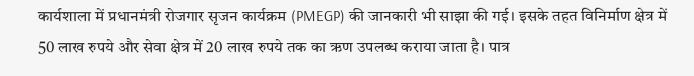कार्यशाला में प्रधानमंत्री रोजगार सृजन कार्यक्रम (PMEGP) की जानकारी भी साझा की गई। इसके तहत विनिर्माण क्षेत्र में 50 लाख रुपये और सेवा क्षेत्र में 20 लाख रुपये तक का ऋण उपलब्ध कराया जाता है। पात्र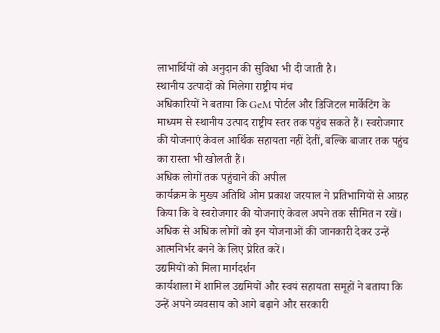लाभार्थियों को अनुदान की सुविधा भी दी जाती है।
स्थानीय उत्पादों को मिलेगा राष्ट्रीय मंच
अधिकारियों ने बताया कि GeM पोर्टल और डिजिटल मार्केटिंग के माध्यम से स्थानीय उत्पाद राष्ट्रीय स्तर तक पहुंच सकते हैं। स्वरोजगार की योजनाएं केवल आर्थिक सहायता नहीं देतीं, बल्कि बाजार तक पहुंच का रास्ता भी खोलती हैं।
अधिक लोगों तक पहुंचाने की अपील
कार्यक्रम के मुख्य अतिथि ओम प्रकाश जरयाल ने प्रतिभागियों से आग्रह किया कि वे स्वरोजगार की योजनाएं केवल अपने तक सीमित न रखें। अधिक से अधिक लोगों को इन योजनाओं की जानकारी देकर उन्हें आत्मनिर्भर बनने के लिए प्रेरित करें।
उद्यमियों को मिला मार्गदर्शन
कार्यशाला में शामिल उद्यमियों और स्वयं सहायता समूहों ने बताया कि उन्हें अपने व्यवसाय को आगे बढ़ाने और सरकारी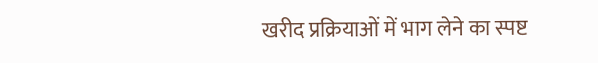खरीद प्रक्रियाओं में भाग लेने का स्पष्ट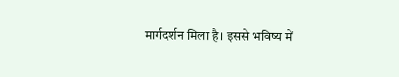मार्गदर्शन मिला है। इससे भविष्य में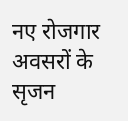नए रोजगार अवसरों के सृजन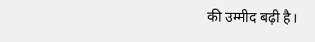की उम्मीद बढ़ी है।